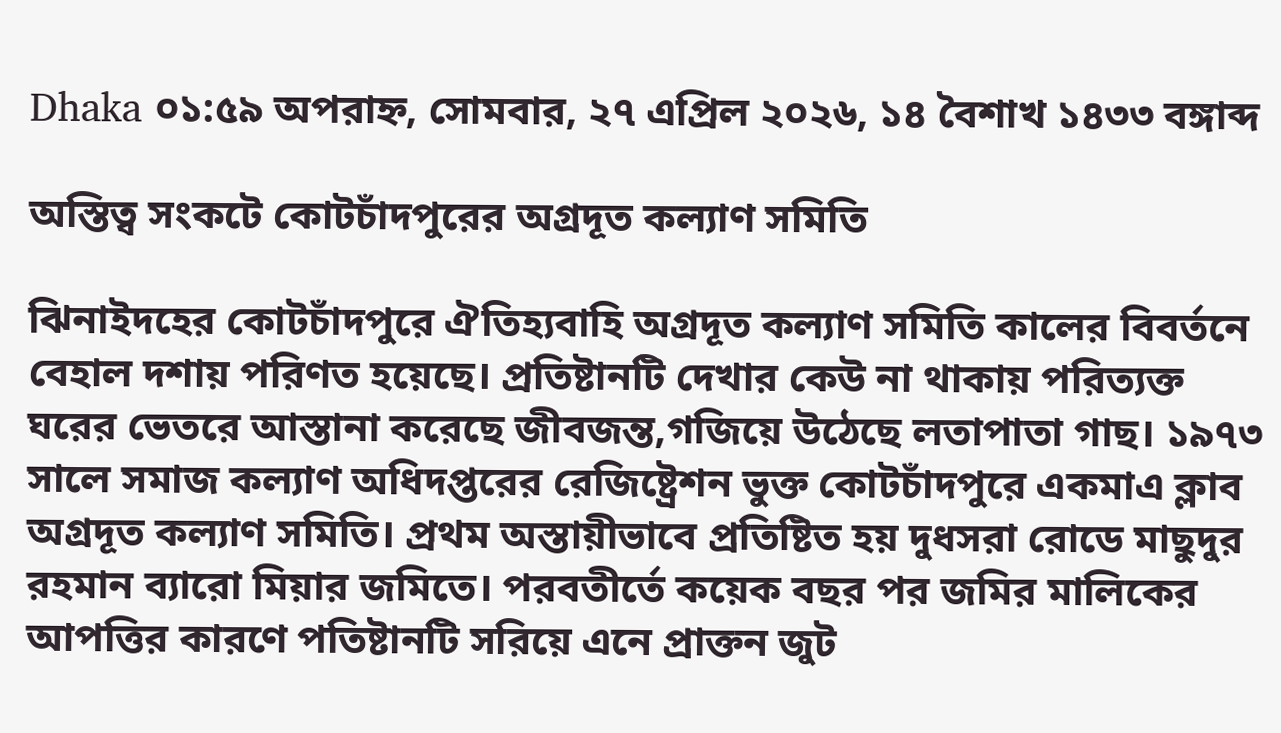Dhaka ০১:৫৯ অপরাহ্ন, সোমবার, ২৭ এপ্রিল ২০২৬, ১৪ বৈশাখ ১৪৩৩ বঙ্গাব্দ

অস্তিত্ব সংকটে কোটচাঁদপুরের অগ্রদূত কল্যাণ সমিতি

ঝিনাইদহের কোটচাঁদপুরে ঐতিহ্যবাহি অগ্রদূত কল্যাণ সমিতি কালের বিবর্তনে বেহাল দশায় পরিণত হয়েছে। প্রতিষ্টানটি দেখার কেউ না থাকায় পরিত্যক্ত ঘরের ভেতরে আস্তানা করেছে জীবজন্ত,গজিয়ে উঠেছে লতাপাতা গাছ। ১৯৭৩ সালে সমাজ কল্যাণ অধিদপ্তরের রেজিষ্ট্রেশন ভুক্ত কোটচাঁদপুরে একমাএ ক্লাব অগ্রদূত কল্যাণ সমিতি। প্রথম অস্তায়ীভাবে প্রতিষ্টিত হয় দুধসরা রোডে মাছুদুর রহমান ব্যারো মিয়ার জমিতে। পরবতীর্তে কয়েক বছর পর জমির মালিকের আপত্তির কারণে পতিষ্টানটি সরিয়ে এনে প্রাক্তন জুট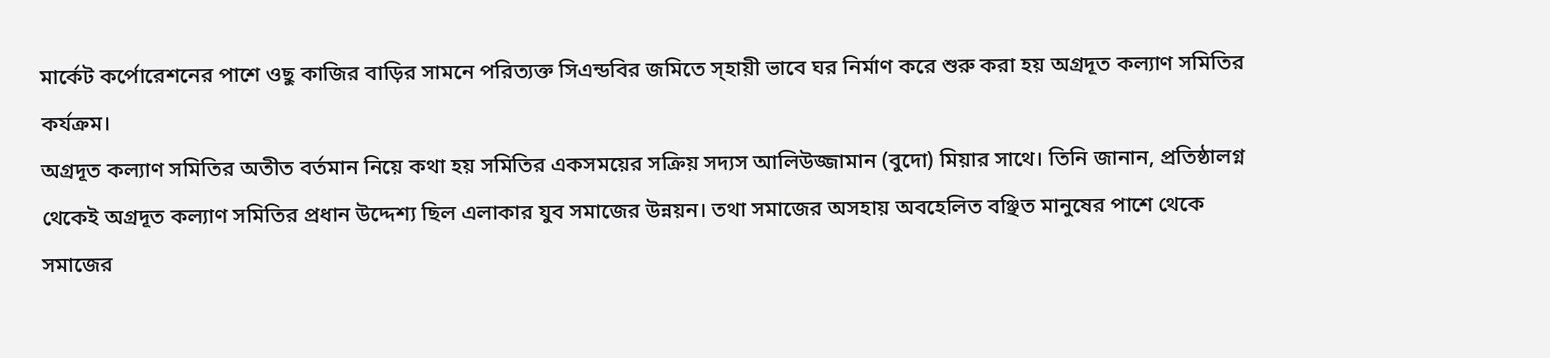মার্কেট কর্পোরেশনের পাশে ওছু কাজির বাড়ির সামনে পরিত্যক্ত সিএন্ডবির জমিতে স্হায়ী ভাবে ঘর নির্মাণ করে শুরু করা হয় অগ্রদূত কল্যাণ সমিতির কর্যক্রম।
অগ্রদূত কল্যাণ সমিতির অতীত বর্তমান নিয়ে কথা হয় সমিতির একসময়ের সক্রিয় সদ্যস আলিউজ্জামান (বুদো) মিয়ার সাথে। তিনি জানান, প্রতিষ্ঠালগ্ন থেকেই অগ্রদূত কল্যাণ সমিতির প্রধান উদ্দেশ্য ছিল এলাকার যুব সমাজের উন্নয়ন। তথা সমাজের অসহায় অবহেলিত বঞ্ছিত মানুষের পাশে থেকে সমাজের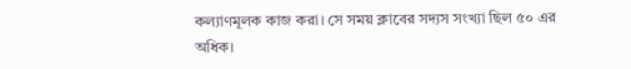কল্যাণমূলক কাজ করা। সে সময় ক্লাবের সদ্যস সংখ্যা ছিল ৫০ এর অধিক।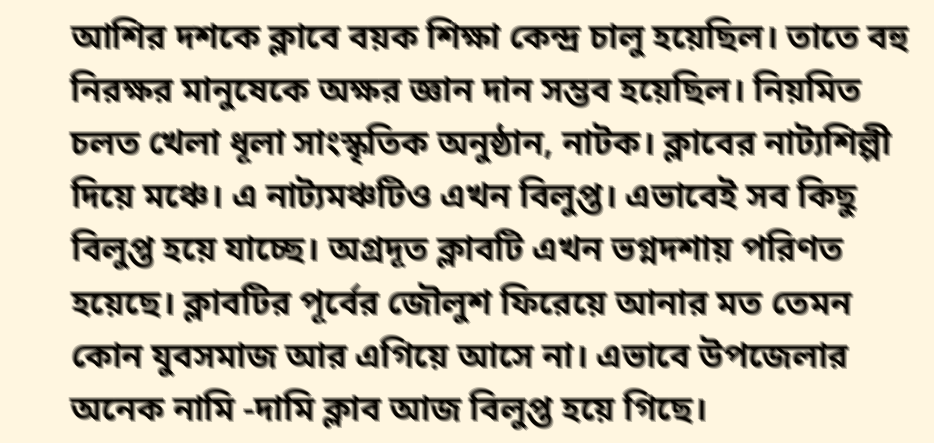আশির দশকে ক্লাবে বয়ক শিক্ষা কেন্দ্র চালু হয়েছিল। তাতে বহু নিরক্ষর মানুষেকে অক্ষর জ্ঞান দান সম্ভব হয়েছিল। নিয়মিত চলত খেলা ধূলা সাংস্কৃতিক অনুষ্ঠান, নাটক। ক্লাবের নাট্যশিল্পী দিয়ে মঞ্চে। এ নাট্যমঞ্চটিও এখন বিলুপ্ত। এভাবেই সব কিছু বিলুপ্ত হয়ে যাচ্ছে। অগ্রদূত ক্লাবটি এখন ভগ্নদশায় পরিণত হয়েছে। ক্লাবটির পূর্বের জৌলুশ ফিরেয়ে আনার মত তেমন কোন যুবসমাজ আর এগিয়ে আসে না। এভাবে উপজেলার অনেক নামি -দামি ক্লাব আজ বিলুপ্ত হয়ে গিছে।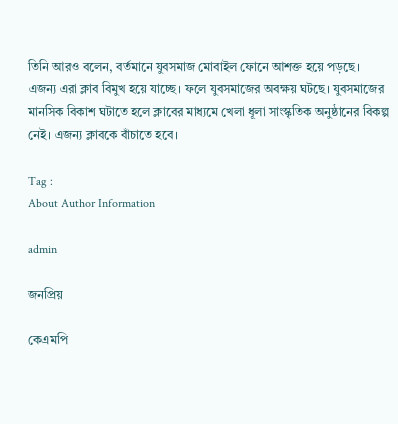তিনি আরও বলেন, বর্তমানে যুবসমাজ মোবাইল ফোনে আশক্ত হয়ে পড়ছে। এজন্য এরা ক্লাব বিমুখ হয়ে যাচ্ছে। ফলে যুবসমাজের অবক্ষয় ঘটছে। যুবসমাজের মানসিক বিকাশ ঘটাতে হলে ক্লাবের মাধ্যমে খেলা ধূলা সাংস্কৃতিক অনুষ্ঠানের বিকল্প নেই। এজন্য ক্লাবকে বাঁচাতে হবে।

Tag :
About Author Information

admin

জনপ্রিয়

কেএমপি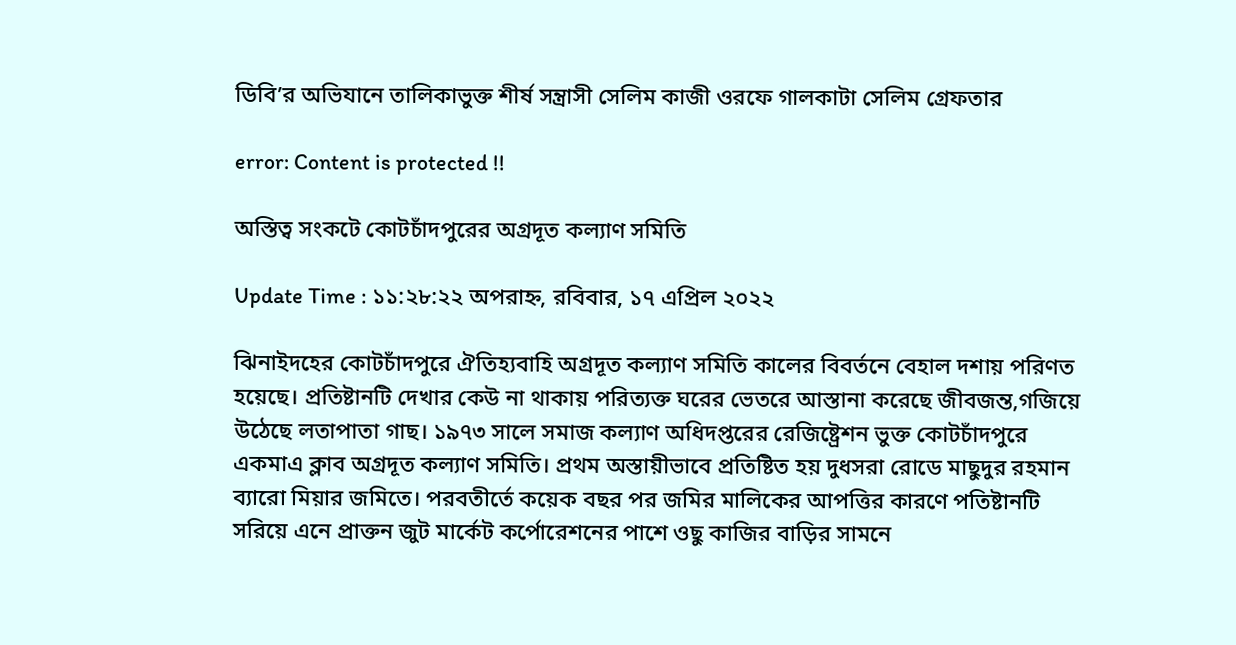ডিবি’র অভিযানে তালিকাভুক্ত শীর্ষ সন্ত্রাসী সেলিম কাজী ওরফে গালকাটা সেলিম গ্রেফতার

error: Content is protected !!

অস্তিত্ব সংকটে কোটচাঁদপুরের অগ্রদূত কল্যাণ সমিতি

Update Time : ১১:২৮:২২ অপরাহ্ন, রবিবার, ১৭ এপ্রিল ২০২২

ঝিনাইদহের কোটচাঁদপুরে ঐতিহ্যবাহি অগ্রদূত কল্যাণ সমিতি কালের বিবর্তনে বেহাল দশায় পরিণত হয়েছে। প্রতিষ্টানটি দেখার কেউ না থাকায় পরিত্যক্ত ঘরের ভেতরে আস্তানা করেছে জীবজন্ত,গজিয়ে উঠেছে লতাপাতা গাছ। ১৯৭৩ সালে সমাজ কল্যাণ অধিদপ্তরের রেজিষ্ট্রেশন ভুক্ত কোটচাঁদপুরে একমাএ ক্লাব অগ্রদূত কল্যাণ সমিতি। প্রথম অস্তায়ীভাবে প্রতিষ্টিত হয় দুধসরা রোডে মাছুদুর রহমান ব্যারো মিয়ার জমিতে। পরবতীর্তে কয়েক বছর পর জমির মালিকের আপত্তির কারণে পতিষ্টানটি সরিয়ে এনে প্রাক্তন জুট মার্কেট কর্পোরেশনের পাশে ওছু কাজির বাড়ির সামনে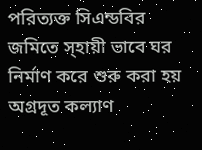পরিত্যক্ত সিএন্ডবির জমিতে স্হায়ী ভাবে ঘর নির্মাণ করে শুরু করা হয় অগ্রদূত কল্যাণ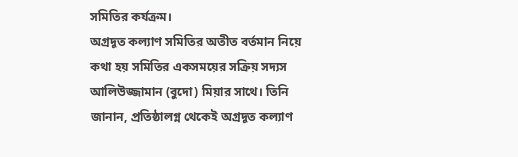সমিতির কর্যক্রম।
অগ্রদূত কল্যাণ সমিতির অতীত বর্তমান নিয়ে কথা হয় সমিতির একসময়ের সক্রিয় সদ্যস আলিউজ্জামান (বুদো) মিয়ার সাথে। তিনি জানান, প্রতিষ্ঠালগ্ন থেকেই অগ্রদূত কল্যাণ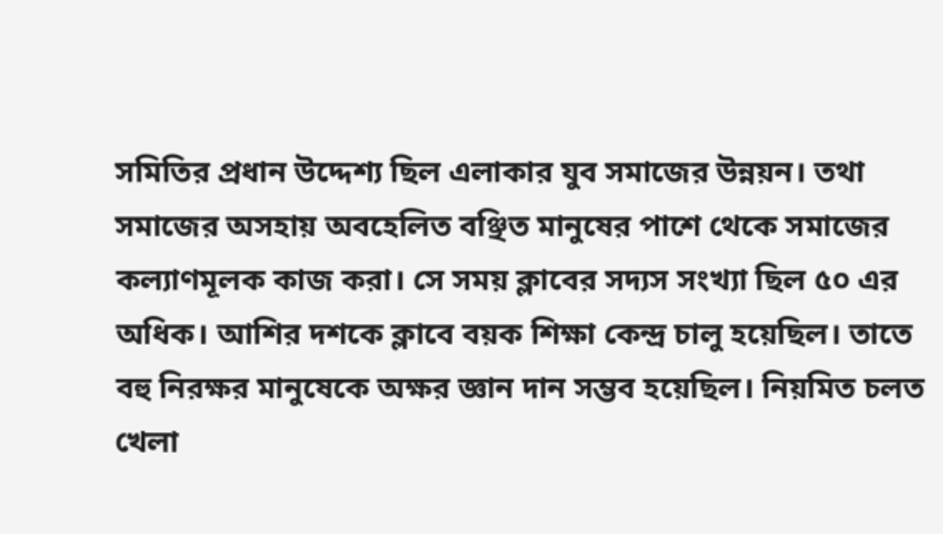সমিতির প্রধান উদ্দেশ্য ছিল এলাকার যুব সমাজের উন্নয়ন। তথা সমাজের অসহায় অবহেলিত বঞ্ছিত মানুষের পাশে থেকে সমাজের কল্যাণমূলক কাজ করা। সে সময় ক্লাবের সদ্যস সংখ্যা ছিল ৫০ এর অধিক। আশির দশকে ক্লাবে বয়ক শিক্ষা কেন্দ্র চালু হয়েছিল। তাতে বহু নিরক্ষর মানুষেকে অক্ষর জ্ঞান দান সম্ভব হয়েছিল। নিয়মিত চলত খেলা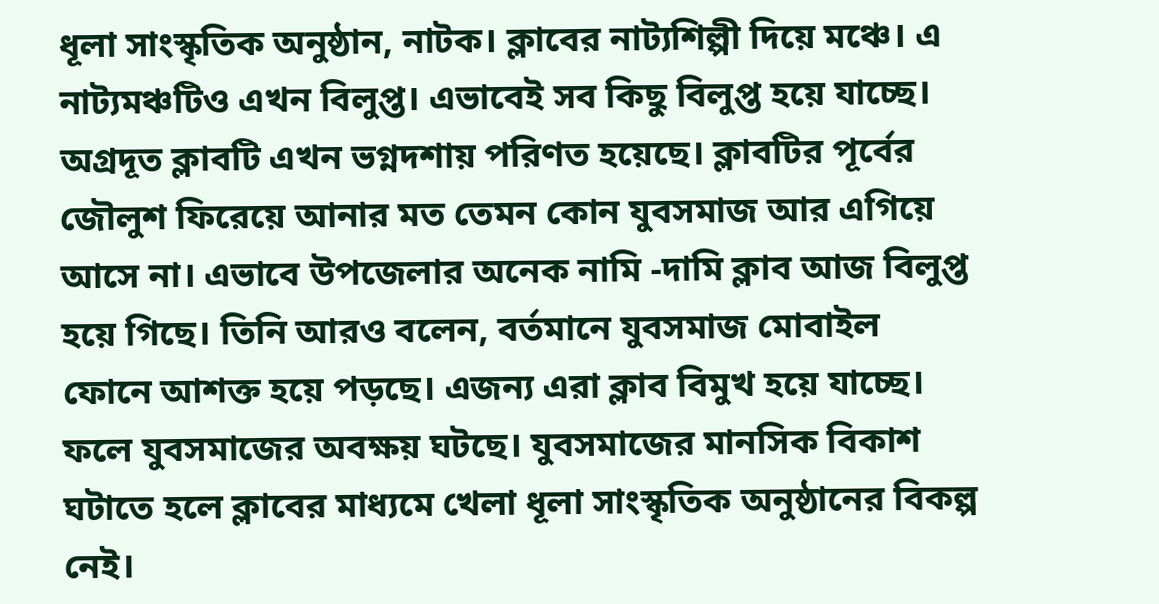ধূলা সাংস্কৃতিক অনুষ্ঠান, নাটক। ক্লাবের নাট্যশিল্পী দিয়ে মঞ্চে। এ নাট্যমঞ্চটিও এখন বিলুপ্ত। এভাবেই সব কিছু বিলুপ্ত হয়ে যাচ্ছে। অগ্রদূত ক্লাবটি এখন ভগ্নদশায় পরিণত হয়েছে। ক্লাবটির পূর্বের জৌলুশ ফিরেয়ে আনার মত তেমন কোন যুবসমাজ আর এগিয়ে আসে না। এভাবে উপজেলার অনেক নামি -দামি ক্লাব আজ বিলুপ্ত হয়ে গিছে। তিনি আরও বলেন, বর্তমানে যুবসমাজ মোবাইল ফোনে আশক্ত হয়ে পড়ছে। এজন্য এরা ক্লাব বিমুখ হয়ে যাচ্ছে। ফলে যুবসমাজের অবক্ষয় ঘটছে। যুবসমাজের মানসিক বিকাশ ঘটাতে হলে ক্লাবের মাধ্যমে খেলা ধূলা সাংস্কৃতিক অনুষ্ঠানের বিকল্প নেই।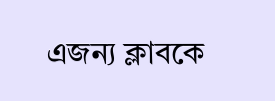এজন্য ক্লাবকে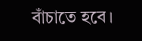বাঁচাতে হবে।